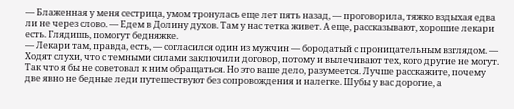— Блаженная у меня сестрица, умом тронулась еще лет пять назад, — проговорила, тяжко вздыхая едва ли не через слово. — Едем в Долину духов. Там у нас тетка живет. А еще, рассказывают, хорошие лекари есть. Глядишь, помогут бедняжке.
— Лекари там, правда, есть, — согласился один из мужчин — бородатый с проницательным взглядом. — Ходят слухи, что с темными силами заключили договор, потому и вылечивают тех, кого другие не могут. Так что я бы не советовал к ним обращаться. Но это ваше дело, разумеется. Лучше расскажите, почему две явно не бедные леди путешествуют без сопровождения и налегке. Шубы у вас дорогие, а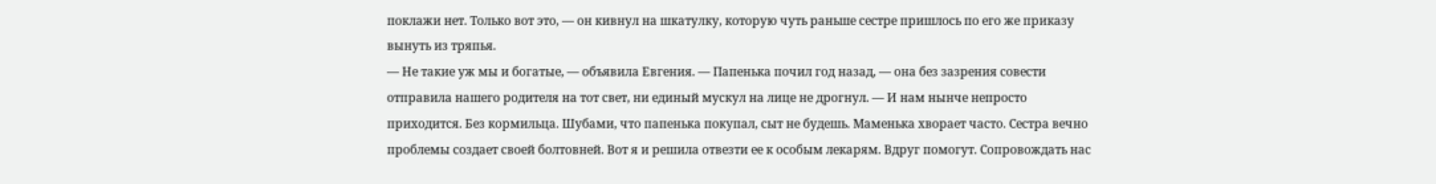поклажи нет. Только вот это, — он кивнул на шкатулку, которую чуть раньше сестре пришлось по его же приказу вынуть из тряпья.
— Не такие уж мы и богатые, — объявила Евгения. — Папенька почил год назад, — она без зазрения совести отправила нашего родителя на тот свет, ни единый мускул на лице не дрогнул. — И нам нынче непросто приходится. Без кормильца. Шубами, что папенька покупал, сыт не будешь. Маменька хворает часто. Сестра вечно проблемы создает своей болтовней. Вот я и решила отвезти ее к особым лекарям. Вдруг помогут. Сопровождать нас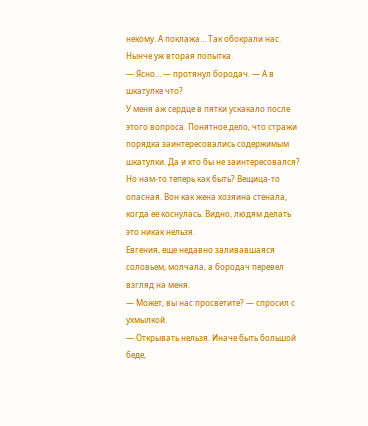некому. А поклажа… Так обокрали нас. Нынче уж вторая попытка.
— Ясно… — протянул бородач. — А в шкатулке что?
У меня аж сердце в пятки ускакало после этого вопроса. Понятное дело, что стражи порядка заинтересовались содержимым шкатулки. Да и кто бы не заинтересовался? Но нам-то теперь как быть? Вещица-то опасная. Вон как жена хозяина стенала, когда ее коснулась. Видно, людям делать это никак нельзя.
Евгения, еще недавно заливавшаяся соловьем, молчала, а бородач перевел взгляд на меня.
— Может, вы нас просветите? — спросил с ухмылкой.
— Открывать нельзя. Иначе быть большой беде,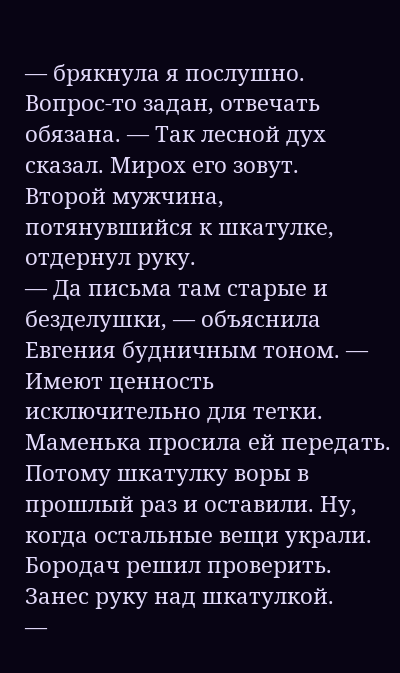— брякнула я послушно. Вопрос-то задан, отвечать обязана. — Так лесной дух сказал. Мирох его зовут.
Второй мужчина, потянувшийся к шкатулке, отдернул руку.
— Да письма там старые и безделушки, — объяснила Евгения будничным тоном. — Имеют ценность исключительно для тетки. Маменька просила ей передать. Потому шкатулку воры в прошлый раз и оставили. Ну, когда остальные вещи украли.
Бородач решил проверить. Занес руку над шкатулкой.
—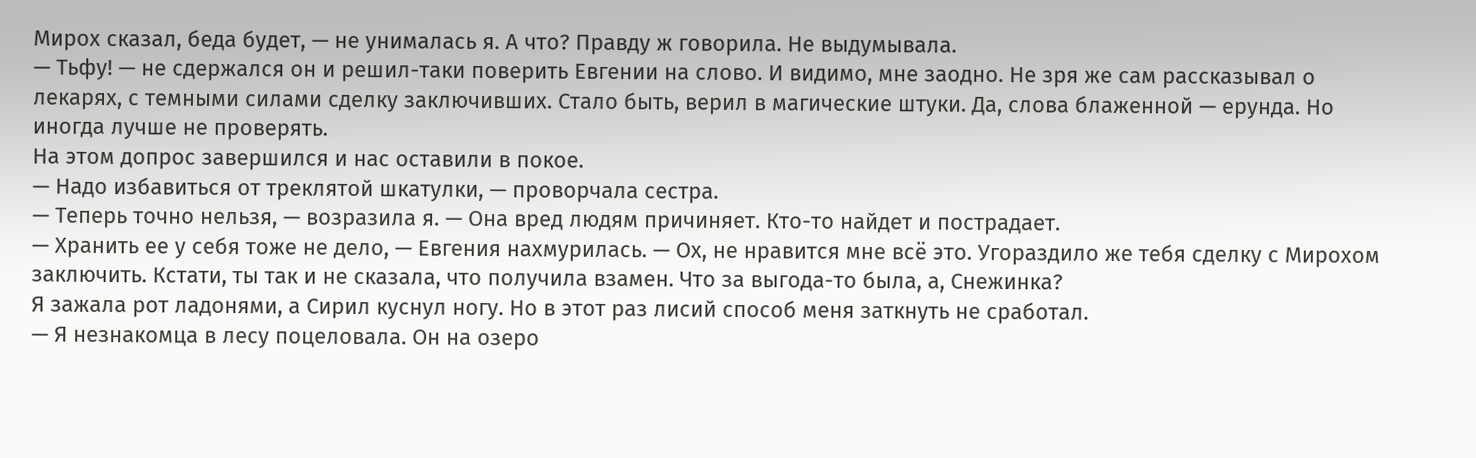Мирох сказал, беда будет, — не унималась я. А что? Правду ж говорила. Не выдумывала.
— Тьфу! — не сдержался он и решил-таки поверить Евгении на слово. И видимо, мне заодно. Не зря же сам рассказывал о лекарях, с темными силами сделку заключивших. Стало быть, верил в магические штуки. Да, слова блаженной — ерунда. Но иногда лучше не проверять.
На этом допрос завершился и нас оставили в покое.
— Надо избавиться от треклятой шкатулки, — проворчала сестра.
— Теперь точно нельзя, — возразила я. — Она вред людям причиняет. Кто-то найдет и пострадает.
— Хранить ее у себя тоже не дело, — Евгения нахмурилась. — Ох, не нравится мне всё это. Угораздило же тебя сделку с Мирохом заключить. Кстати, ты так и не сказала, что получила взамен. Что за выгода-то была, а, Снежинка?
Я зажала рот ладонями, а Сирил куснул ногу. Но в этот раз лисий способ меня заткнуть не сработал.
— Я незнакомца в лесу поцеловала. Он на озеро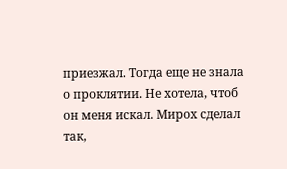приезжал. Тогда еще не знала о проклятии. Не хотела, чтоб он меня искал. Мирох сделал так,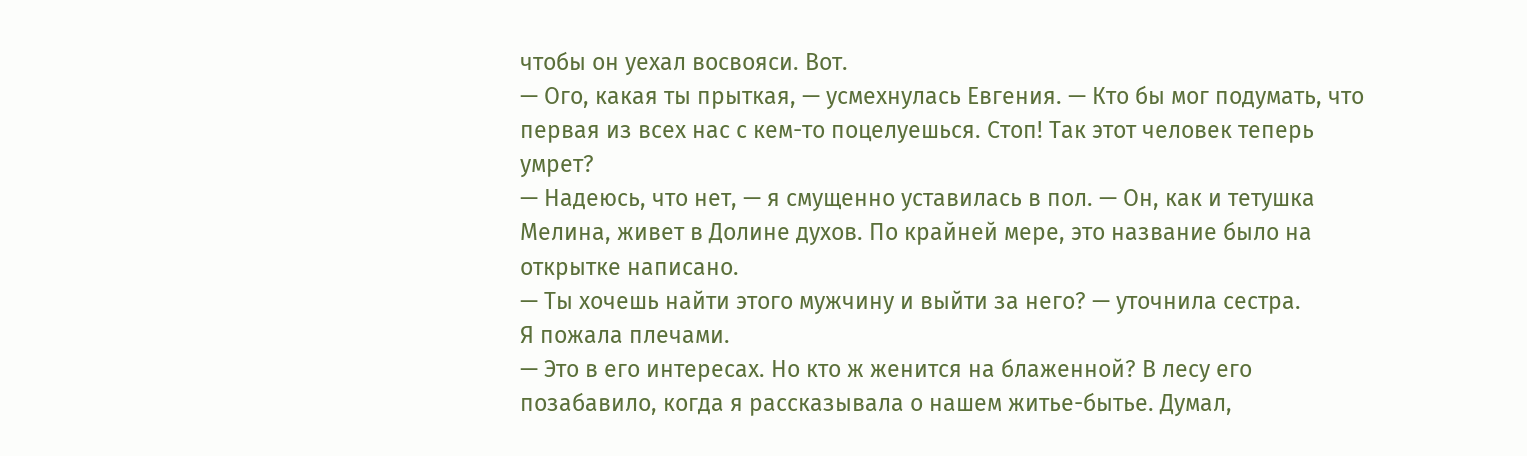чтобы он уехал восвояси. Вот.
— Ого, какая ты прыткая, — усмехнулась Евгения. — Кто бы мог подумать, что первая из всех нас с кем-то поцелуешься. Стоп! Так этот человек теперь умрет?
— Надеюсь, что нет, — я смущенно уставилась в пол. — Он, как и тетушка Мелина, живет в Долине духов. По крайней мере, это название было на открытке написано.
— Ты хочешь найти этого мужчину и выйти за него? — уточнила сестра.
Я пожала плечами.
— Это в его интересах. Но кто ж женится на блаженной? В лесу его позабавило, когда я рассказывала о нашем житье-бытье. Думал,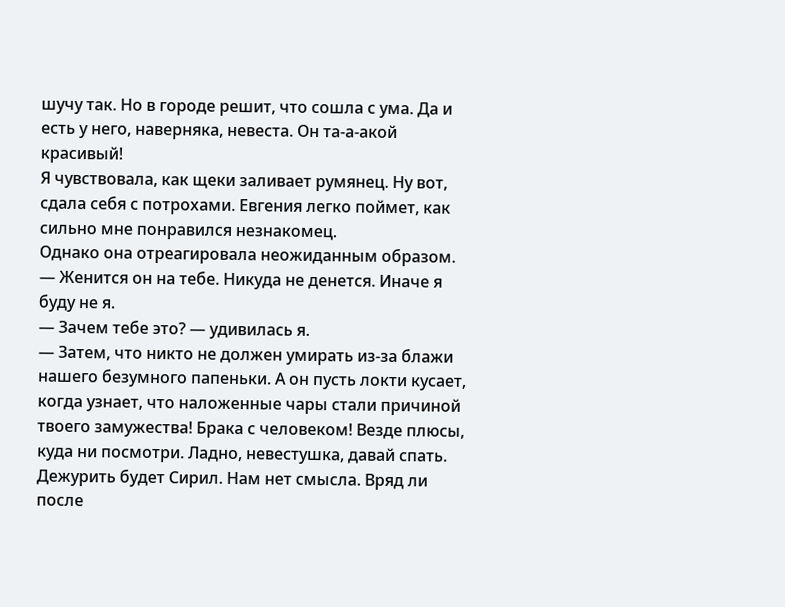шучу так. Но в городе решит, что сошла с ума. Да и есть у него, наверняка, невеста. Он та-а-акой красивый!
Я чувствовала, как щеки заливает румянец. Ну вот, сдала себя с потрохами. Евгения легко поймет, как сильно мне понравился незнакомец.
Однако она отреагировала неожиданным образом.
— Женится он на тебе. Никуда не денется. Иначе я буду не я.
— Зачем тебе это? — удивилась я.
— Затем, что никто не должен умирать из-за блажи нашего безумного папеньки. А он пусть локти кусает, когда узнает, что наложенные чары стали причиной твоего замужества! Брака с человеком! Везде плюсы, куда ни посмотри. Ладно, невестушка, давай спать. Дежурить будет Сирил. Нам нет смысла. Вряд ли после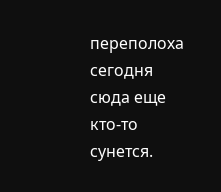переполоха сегодня сюда еще кто-то сунется.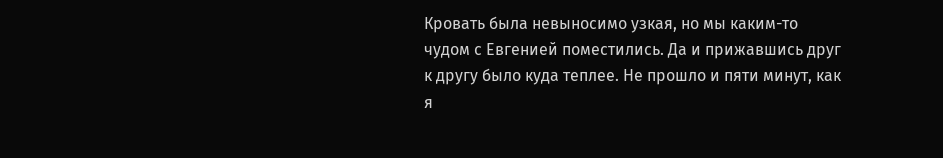Кровать была невыносимо узкая, но мы каким-то чудом с Евгенией поместились. Да и прижавшись друг к другу было куда теплее. Не прошло и пяти минут, как я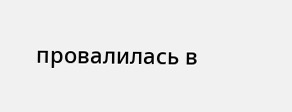провалилась в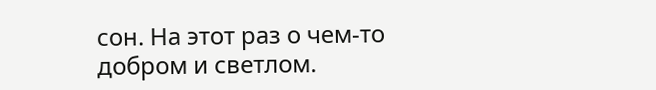сон. На этот раз о чем-то добром и светлом.